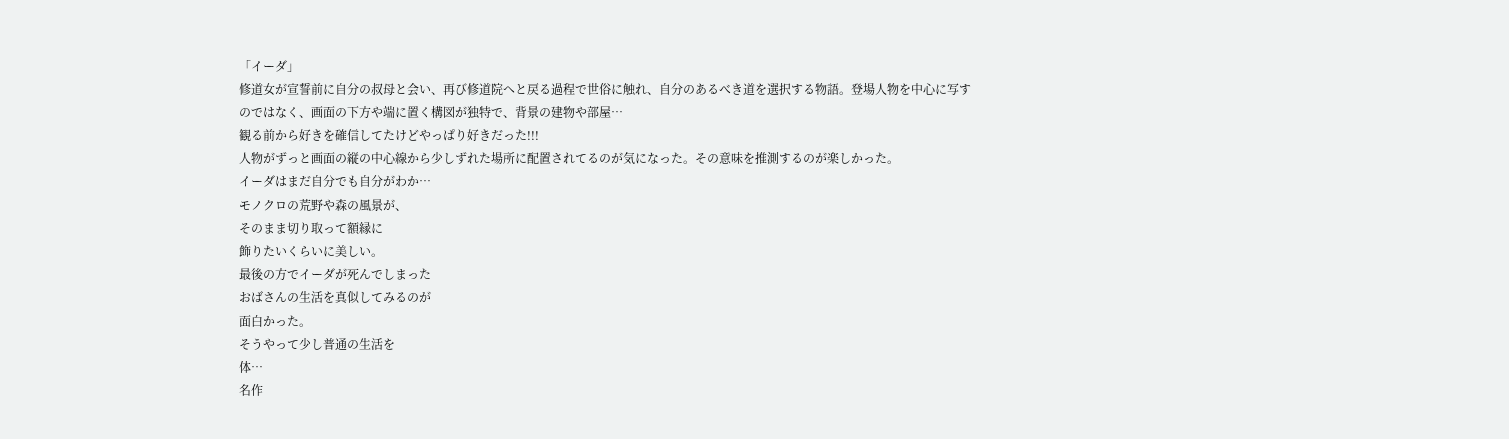「イーダ」
修道女が宣誓前に自分の叔母と会い、再び修道院へと戻る過程で世俗に触れ、自分のあるべき道を選択する物語。登場人物を中心に写すのではなく、画面の下方や端に置く構図が独特で、背景の建物や部屋…
観る前から好きを確信してたけどやっぱり好きだった!!!
人物がずっと画面の縦の中心線から少しずれた場所に配置されてるのが気になった。その意味を推測するのが楽しかった。
イーダはまだ自分でも自分がわか…
モノクロの荒野や森の風景が、
そのまま切り取って額縁に
飾りたいくらいに美しい。
最後の方でイーダが死んでしまった
おばさんの生活を真似してみるのが
面白かった。
そうやって少し普通の生活を
体…
名作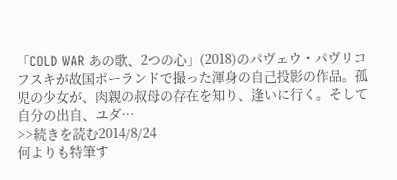「COLD WAR あの歌、2つの心」(2018)のパヴェウ・パヴリコフスキが故国ポーランドで撮った渾身の自己投影の作品。孤児の少女が、肉親の叔母の存在を知り、逢いに行く。そして自分の出自、ユダ…
>>続きを読む2014/8/24
何よりも特筆す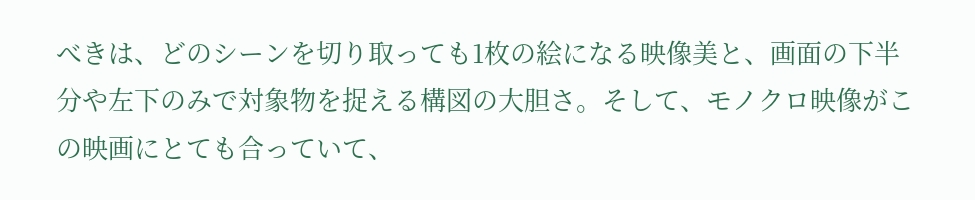べきは、どのシーンを切り取っても1枚の絵になる映像美と、画面の下半分や左下のみで対象物を捉える構図の大胆さ。そして、モノクロ映像がこの映画にとても合っていて、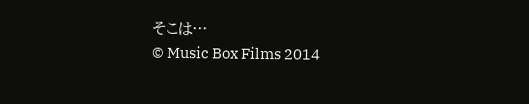そこは…
© Music Box Films 2014